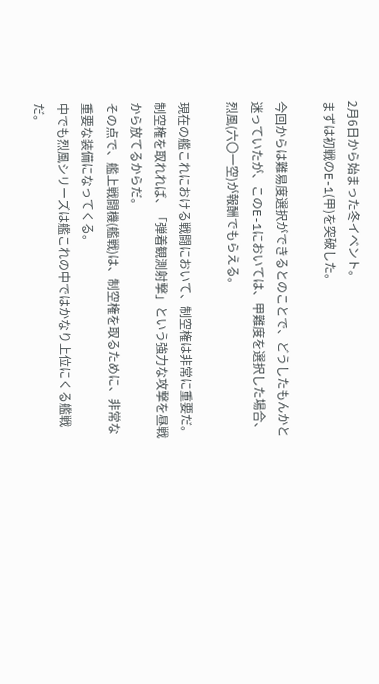2月6日から始まった冬イベント。
まずは初戦のE-1(甲)を突破した。

今回からは難易度選択ができるとのことで、どうしたもんかと迷っていたが、このE-1においては、甲難度を選択した場合、烈風(六〇一空)が報酬でもらえる。

現在の艦これにおける戦闘において、制空権は非常に重要だ。
制空権を取れれば、「弾着観測射撃」という強力な攻撃を昼戦から放てるからだ。
その点で、艦上戦闘機(艦戦)は、制空権を取るために、非常な重要な装備になってくる。
中でも烈風シリーズは艦これの中ではかなり上位にくる艦戦だ。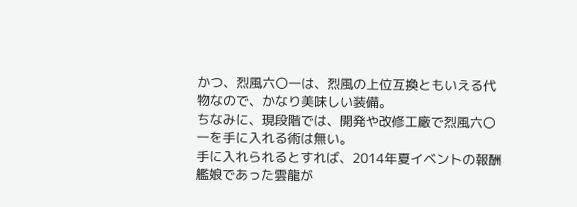かつ、烈風六〇一は、烈風の上位互換ともいえる代物なので、かなり美味しい装備。
ちなみに、現段階では、開発や改修工廠で烈風六〇一を手に入れる術は無い。
手に入れられるとすれば、2014年夏イベントの報酬艦娘であった雲龍が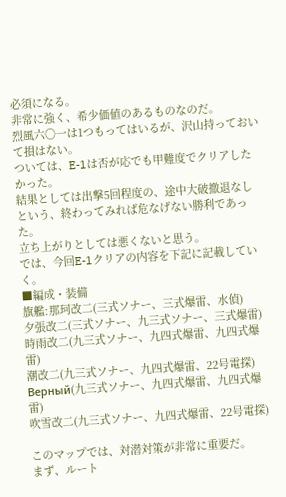必須になる。
非常に強く、希少価値のあるものなのだ。
烈風六〇一は1つもってはいるが、沢山持っておいて損はない。
ついては、E-1は否が応でも甲難度でクリアしたかった。
結果としては出撃5回程度の、途中大破撤退なしという、終わってみれば危なげない勝利であった。
立ち上がりとしては悪くないと思う。
では、今回E-1クリアの内容を下記に記載していく。
■編成・装備
旗艦:那珂改二(三式ソナー、三式爆雷、水偵)
夕張改二(三式ソナー、九三式ソナー、三式爆雷)
時雨改二(九三式ソナー、九四式爆雷、九四式爆雷)
潮改二(九三式ソナー、九四式爆雷、22号電探)
Верный(九三式ソナー、九四式爆雷、九四式爆雷)
吹雪改二(九三式ソナー、九四式爆雷、22号電探)

このマップでは、対潜対策が非常に重要だ。
まず、ルート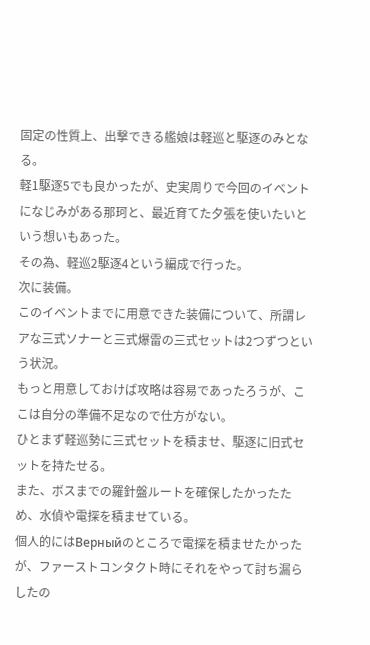固定の性質上、出撃できる艦娘は軽巡と駆逐のみとなる。
軽1駆逐5でも良かったが、史実周りで今回のイベントになじみがある那珂と、最近育てた夕張を使いたいという想いもあった。
その為、軽巡2駆逐4という編成で行った。
次に装備。
このイベントまでに用意できた装備について、所謂レアな三式ソナーと三式爆雷の三式セットは2つずつという状況。
もっと用意しておけば攻略は容易であったろうが、ここは自分の準備不足なので仕方がない。
ひとまず軽巡勢に三式セットを積ませ、駆逐に旧式セットを持たせる。
また、ボスまでの羅針盤ルートを確保したかったため、水偵や電探を積ませている。
個人的にはВерныйのところで電探を積ませたかったが、ファーストコンタクト時にそれをやって討ち漏らしたの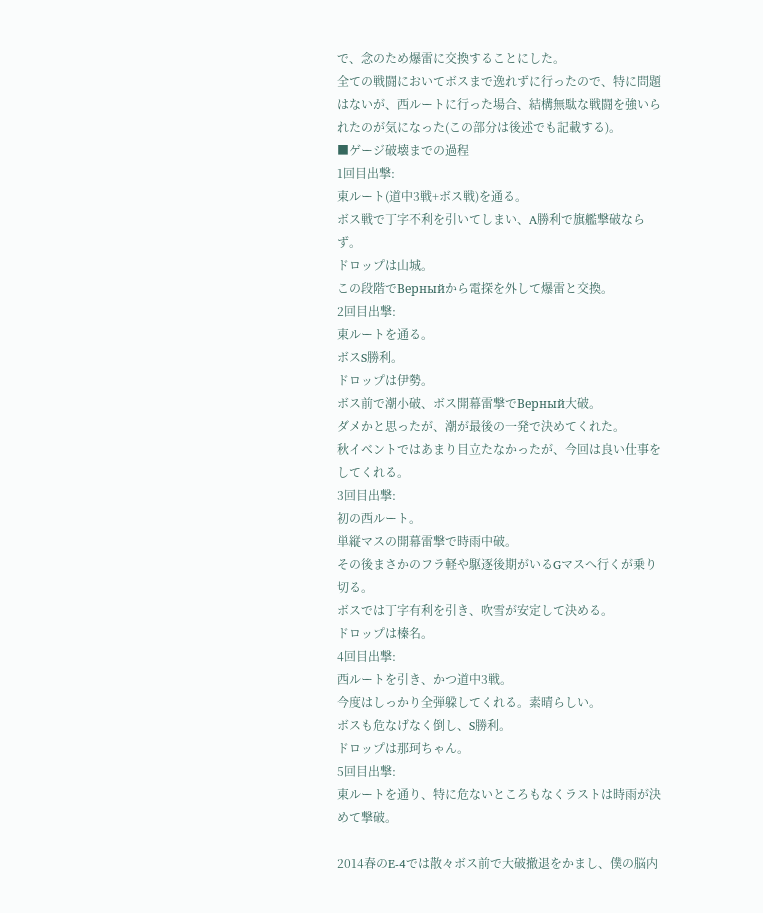で、念のため爆雷に交換することにした。
全ての戦闘においてボスまで逸れずに行ったので、特に問題はないが、西ルートに行った場合、結構無駄な戦闘を強いられたのが気になった(この部分は後述でも記載する)。
■ゲージ破壊までの過程
1回目出撃:
東ルート(道中3戦+ボス戦)を通る。
ボス戦で丁字不利を引いてしまい、A勝利で旗艦撃破ならず。
ドロップは山城。
この段階でВерныйから電探を外して爆雷と交換。
2回目出撃:
東ルートを通る。
ボスS勝利。
ドロップは伊勢。
ボス前で潮小破、ボス開幕雷撃でВерный大破。
ダメかと思ったが、潮が最後の一発で決めてくれた。
秋イベントではあまり目立たなかったが、今回は良い仕事をしてくれる。
3回目出撃:
初の西ルート。
単縦マスの開幕雷撃で時雨中破。
その後まさかのフラ軽や駆逐後期がいるGマスへ行くが乗り切る。
ボスでは丁字有利を引き、吹雪が安定して決める。
ドロップは榛名。
4回目出撃:
西ルートを引き、かつ道中3戦。
今度はしっかり全弾躱してくれる。素晴らしい。
ボスも危なげなく倒し、S勝利。
ドロップは那珂ちゃん。
5回目出撃:
東ルートを通り、特に危ないところもなくラストは時雨が決めて撃破。

2014春のE-4では散々ボス前で大破撤退をかまし、僕の脳内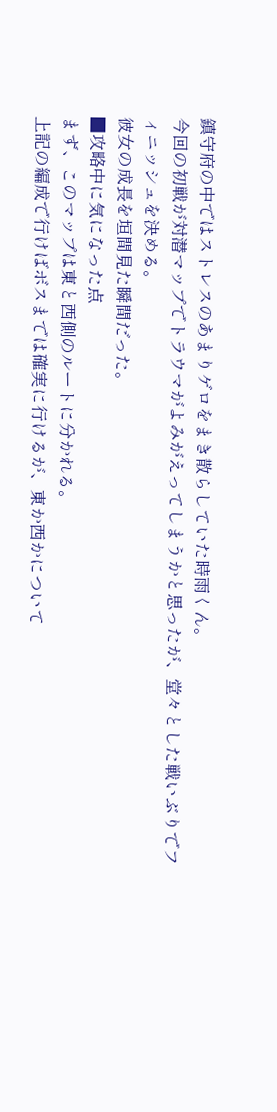鎮守府の中ではストレスのあまりゲロをまき散らしていた時雨くん。
今回の初戦が対潜マップでトラウマがよみがえってしまうかと思ったが、堂々とした戦いぶりでフィニッシュを決める。
彼女の成長を垣間見た瞬間だった。
■攻略中に気になった点
まず、このマップは東と西側のルートに分かれる。
上記の編成で行けばボスまでは確実に行けるが、東か西かについて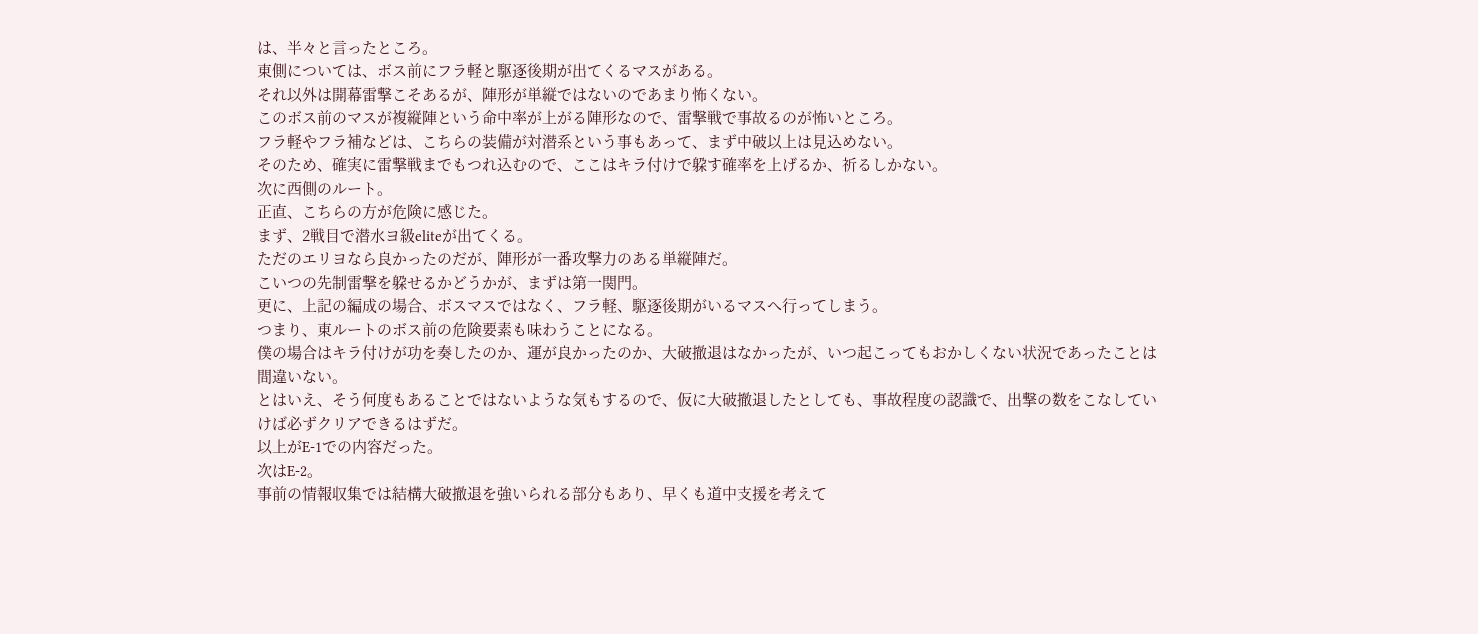は、半々と言ったところ。
東側については、ボス前にフラ軽と駆逐後期が出てくるマスがある。
それ以外は開幕雷撃こそあるが、陣形が単縦ではないのであまり怖くない。
このボス前のマスが複縦陣という命中率が上がる陣形なので、雷撃戦で事故るのが怖いところ。
フラ軽やフラ補などは、こちらの装備が対潜系という事もあって、まず中破以上は見込めない。
そのため、確実に雷撃戦までもつれ込むので、ここはキラ付けで躱す確率を上げるか、祈るしかない。
次に西側のルート。
正直、こちらの方が危険に感じた。
まず、2戦目で潜水ヨ級eliteが出てくる。
ただのエリヨなら良かったのだが、陣形が一番攻撃力のある単縦陣だ。
こいつの先制雷撃を躱せるかどうかが、まずは第一関門。
更に、上記の編成の場合、ボスマスではなく、フラ軽、駆逐後期がいるマスへ行ってしまう。
つまり、東ルートのボス前の危険要素も味わうことになる。
僕の場合はキラ付けが功を奏したのか、運が良かったのか、大破撤退はなかったが、いつ起こってもおかしくない状況であったことは間違いない。
とはいえ、そう何度もあることではないような気もするので、仮に大破撤退したとしても、事故程度の認識で、出撃の数をこなしていけば必ずクリアできるはずだ。
以上がE-1での内容だった。
次はE-2。
事前の情報収集では結構大破撤退を強いられる部分もあり、早くも道中支援を考えて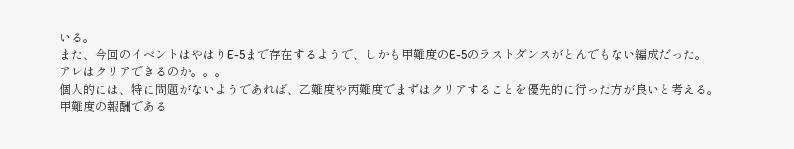いる。
また、今回のイベントはやはりE-5まで存在するようで、しかも甲難度のE-5のラストダンスがとんでもない編成だった。
アレはクリアできるのか。。。
個人的には、特に問題がないようであれば、乙難度や丙難度でまずはクリアすることを優先的に行った方が良いと考える。
甲難度の報酬である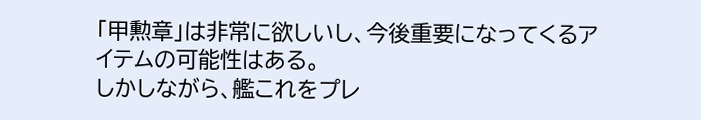「甲勲章」は非常に欲しいし、今後重要になってくるアイテムの可能性はある。
しかしながら、艦これをプレ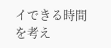イできる時間を考え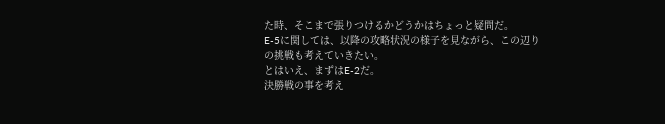た時、そこまで張りつけるかどうかはちょっと疑問だ。
E-5に関しては、以降の攻略状況の様子を見ながら、この辺りの挑戦も考えていきたい。
とはいえ、まずはE-2だ。
決勝戦の事を考え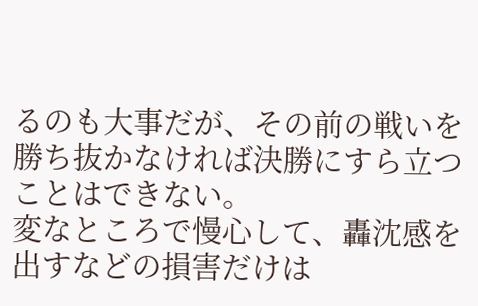るのも大事だが、その前の戦いを勝ち抜かなければ決勝にすら立つことはできない。
変なところで慢心して、轟沈感を出すなどの損害だけは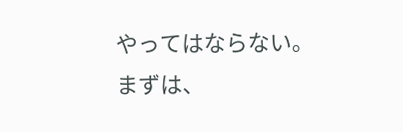やってはならない。
まずは、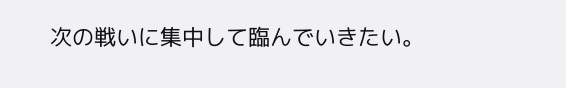次の戦いに集中して臨んでいきたい。